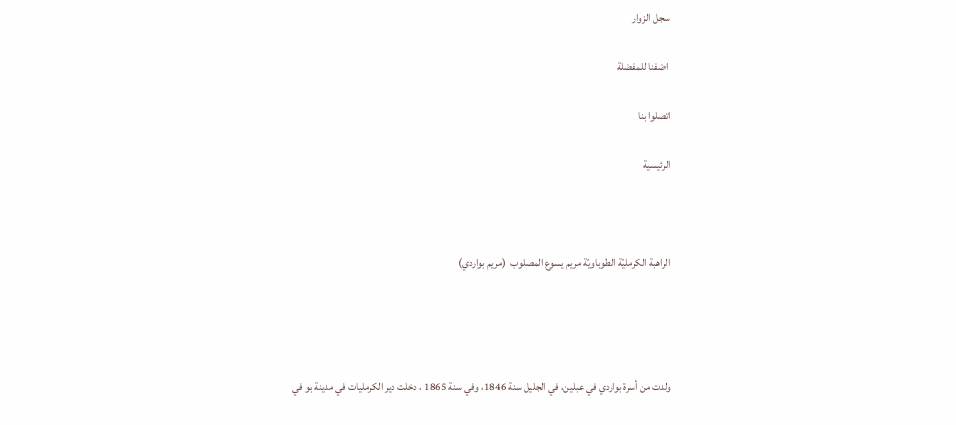سجل الزوار

 اضفنا للمفضلة

اتصلوا بنا

الرئيسية



الراهبة الكرمليّة الطوباويّة مريم يسوع المصلوب  (مريم بواردي)




ولدت من أسرة بواردي في عبلين، في الجليل سنة 1846، وفي سنة 1865 ، دخلت دير الكرمليات في مدينة بو في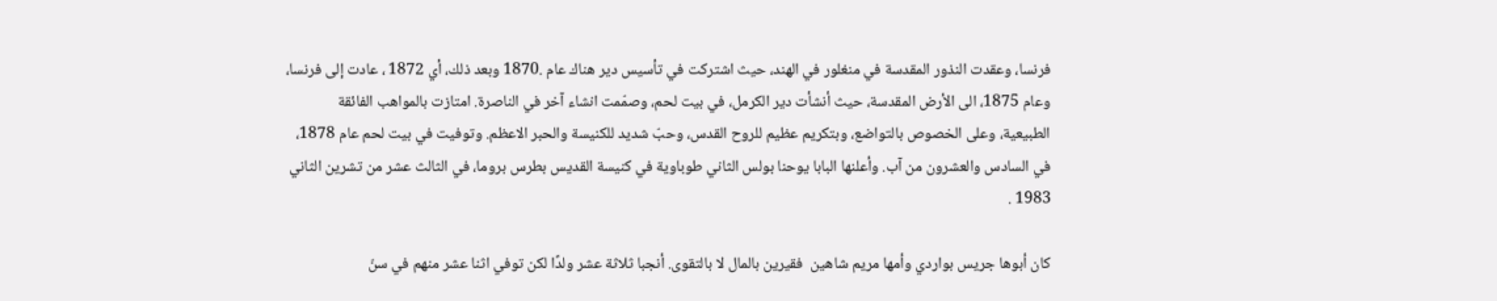فرنسا، وعقدت النذور المقدسة في منغلور في الهند، حيث اشتركت في تأسيس دير هناك عام .1870 وبعد ذلك، أي 1872 ، عادت إلى فرنسا، وعام 1875، الى الأرض المقدسة، حيث أنشأت دير الكرمل، في بيت لحم، وصمّمت انشاء آخر في الناصرة. امتازت بالمواهب الفائقة الطبيعية، وعلى الخصوص بالتواضع، وبتكريم عظيم للروح القدس، وحبّ شديد للكنيسة والحبر الاعظم. وتوفيت في بيت لحم عام 1878، في السادس والعشرون من آب. وأعلنها البابا يوحنا بولس الثاني طوباوية في كنيسة القديس بطرس بروما، في الثالث عشر من تشرين الثاني 1983 .

كان أبوها جريس بواردي وأمها مريم شاهين  فقيرين بالمال لا بالتقوى. أنجبا ثلاثة عشر ولدًا لكن توفي اثنا عشر منهم في سنّ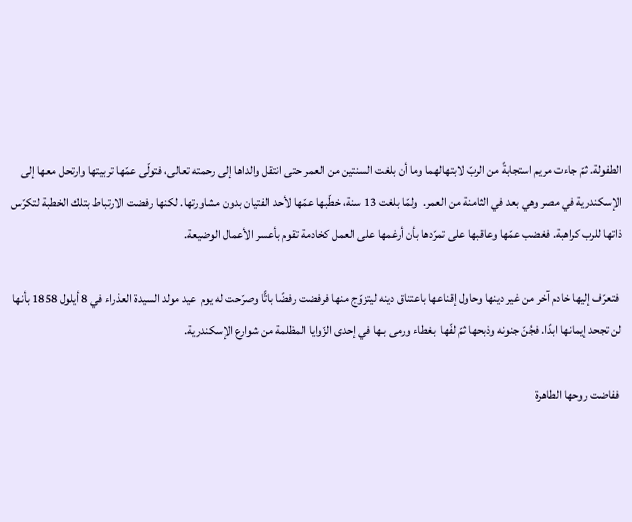الطفولة. ثمّ جاءت مريم استجابةً من الربّ لابتهالهما وما أن بلغت السنتين من العمر حتى انتقل والداها إلى رحمته تعالى، فتولّى عمّها تربيتها وارتحل معها إلى الإسكندرية في مصر وهي بعد في الثامنة من العمر.  ولمّا بلغت 13 سنة، خطّبها عمّها لأحد الفتيان بدون مشاورتها. لكنها رفضت الارتباط بتلك الخطبة لتكرّس ذاتها للرب كراهبة. فغضب عمّها وعاقبها على تمرّدها بأن أرغمها على العمل كخادمة تقوم بأعسر الأعمال الوضيعة.

 فتعرّف إليها خادم آخر من غير دينها وحاول إقناعها باعتناق دينه ليتزوّج منها فرفضت رفضًا باتًّا وصرّحت له يوم  عيد مولد السيدة العذراء في 8 أيلول 1858 بأنها لن تجحد إيمانها ابدًا. فجُنّ جنونه وذبحها ثمّ لفّها  بغطاء ورمى بـها في إحدى الزّوايا المظلمة من شوارع الإسكندرية.

 ففاضت روحها الطاهرة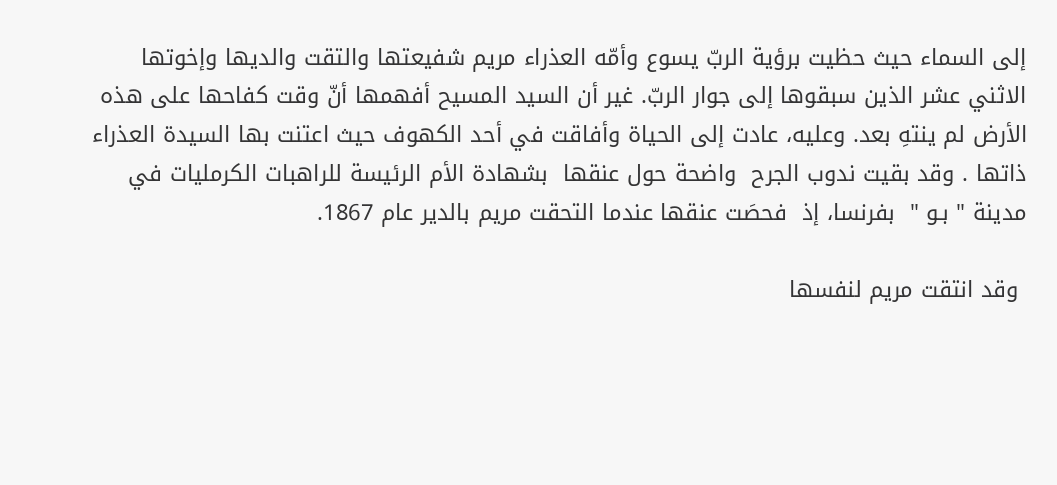إلى السماء حيث حظيت برؤية الربّ يسوع وأمّه العذراء مريم شفيعتها والتقت والديها وإخوتها الاثني عشر الذين سبقوها إلى جوار الربّ. غير أن السيد المسيح أفهمها أنّ وقت كفاحها على هذه الأرض لم ينتهِ بعد. وعليه، عادت إلى الحياة وأفاقت في أحد الكهوف حيث اعتنت بها السيدة العذراء ذاتها . وقد بقيت ندوب الجرح  واضحة حول عنقها  بشهادة الأم الرئيسة للراهبات الكرمليات في مدينة " بـو "  بفرنسا، إذ  فحصَت عنقها عندما التحقت مريم بالدير عام 1867.

 وقد انتقت مريم لنفسها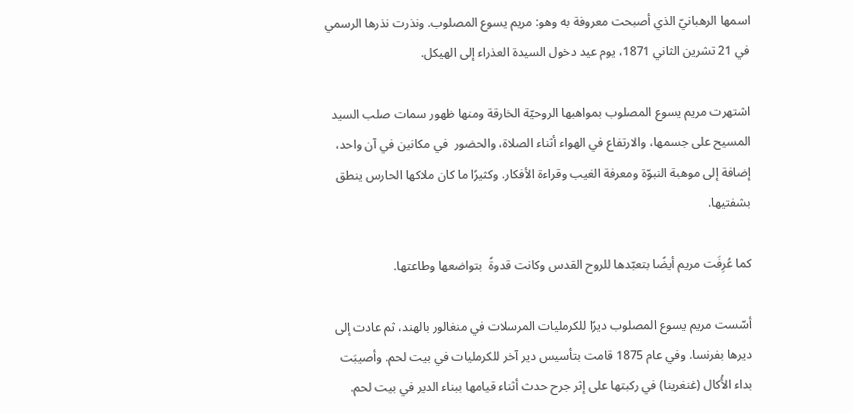اسمها الرهبانيّ الذي أصبحت معروفة به وهو: مريم يسوع المصلوب. ونذرت نذرها الرسمي في 21 تشرين الثاني 1871، يوم عيد دخول السيدة العذراء إلى الهيكل.

اشتهرت مريم يسوع المصلوب بمواهبها الروحيّة الخارقة ومنها ظهور سمات صلب السيد المسيح على جسمها، والارتفاع في الهواء أثناء الصلاة، والحضور  في مكانين في آن واحد، إضافة إلى موهبة النبوّة ومعرفة الغيب وقراءة الأفكار. وكثيرًا ما كان ملاكها الحارس ينطق بشفتيها.

كما عُرِفَت مريم أيضًا بتعبّدها للروح القدس وكانت قدوةً  بتواضعها وطاعتها.

أسّست مريم يسوع المصلوب ديرًا للكرمليات المرسلات في منغالور بالهند، ثم عادت إلى ديرها بفرنسا. وفي عام 1875 قامت بتأسيس دير آخر للكرمليات في بيت لحم. وأصيبَت بداء الأُكال (غنغرينا) في ركبتها على إثر جرح حدث أثناء قيامها ببناء الدير في بيت لحم.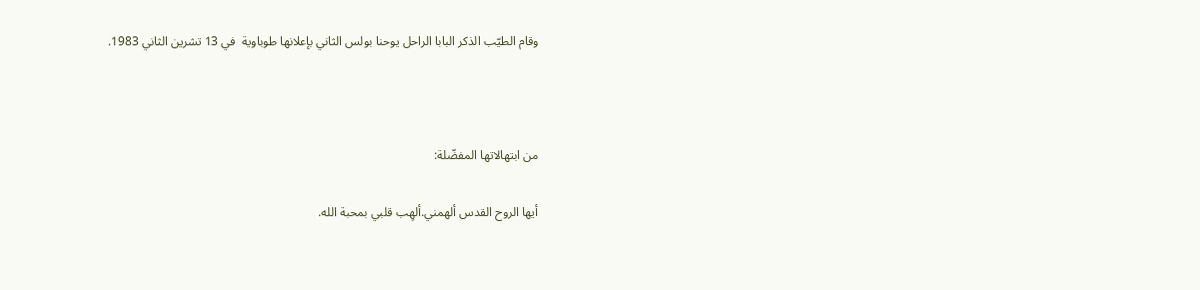وقام الطيّب الذكر البابا الراحل يوحنا بولس الثاني بإعلانها طوباوية  في 13 تشرين الثاني 1983.



من ابتهالاتها المفضّلة:

أيها الروح القدس ألهمني.ألهِب قلبي بمحبة الله.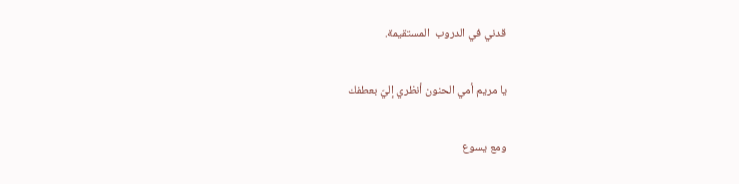قدني في الدروب  المستقيمة.

يا مريم أمي الحنون أنظري إليّ بعطفك

ومع يسوع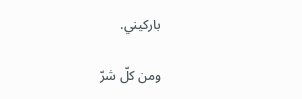باركيني.

ومن كلّ شرّ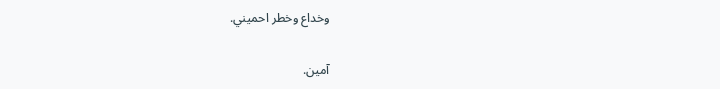وخداع وخطر احميني.

آمين.